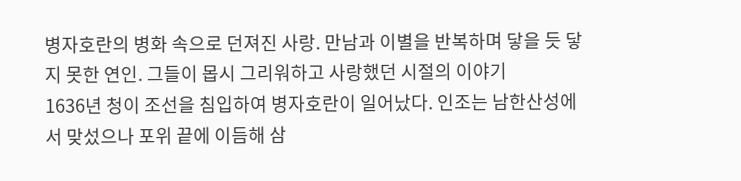병자호란의 병화 속으로 던져진 사랑. 만남과 이별을 반복하며 닿을 듯 닿지 못한 연인. 그들이 몹시 그리워하고 사랑했던 시절의 이야기
1636년 청이 조선을 침입하여 병자호란이 일어났다. 인조는 남한산성에서 맞섰으나 포위 끝에 이듬해 삼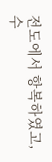전도에서 항복하였고, 수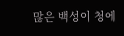많은 백성이 청에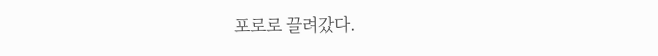포로로 끌려갔다.